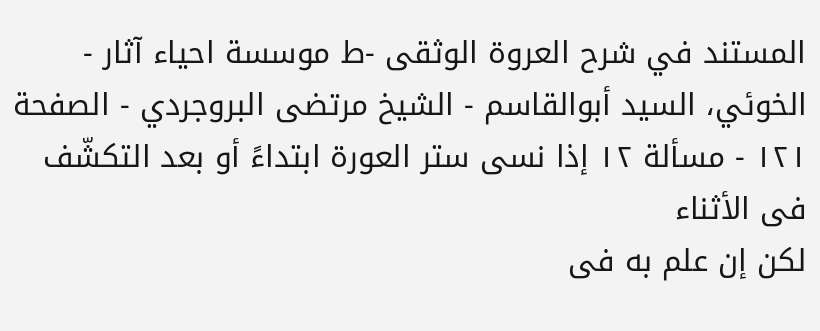المستند في شرح العروة الوثقى -ط موسسة احياء آثار - الخوئي، السيد أبوالقاسم - الشيخ مرتضى البروجردي - الصفحة ١٢١ - مسألة ١٢ إذا نسی ستر العورة ابتداءً أو بعد التکشّف فی الأثناء
لکن إن علم به فی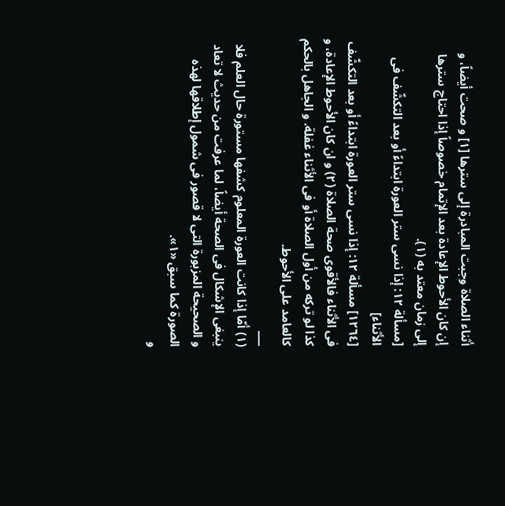أثناء الصلاة وجبت المبادرة إلی سترها [١] و صحت أیضاً، و إن کان الأحوط الإعادة بعد الإتمام خصوصاً إذا احتاج سترها إلی زمان معتد به (١).
[مسألة ١٢: إذا نسی ستر العورة ابتداءً أو بعد التکشّف فی الأثناء]
[١٢٦٤] مسألة ١٢: إذا نسی ستر العورة ابتداءً أو بعد التکشّف فی الأثناء فالأقوی صحة الصلاة (٢) و ان کان الأحوط الإعادة، و کذا لو ترکه من أول الصلاة أو فی الأثناء غفلة. و الجاهل بالحکم کالعامد علی الأحوط.
___
(١) أمّا إذا کانت العورة المعلوم کشفها مستورة حال العلم فلا ینبغی الإشکال فی الصحة أیضاً، لما عرفت من حدیث لا تعاد و الصحیحة المزبورة التی لا قصور فی شمول إطلاقها لهذه الصورة کما سبق «١».
و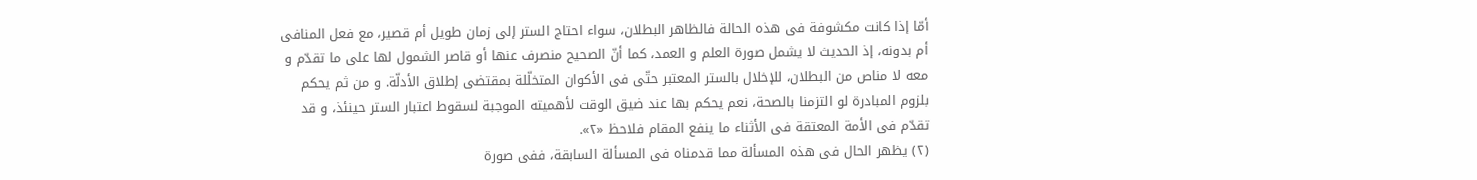أمّا إذا کانت مکشوفة فی هذه الحالة فالظاهر البطلان، سواء احتاج الستر إلی زمان طویل أم قصیر، مع فعل المنافی أم بدونه، إذ الحدیث لا یشمل صورة العلم و العمد، کما أنّ الصحیح منصرف عنها أو قاصر الشمول لها علی ما تقدّم و معه لا مناص من البطلان، للإخلال بالستر المعتبر حتّی فی الأکوان المتخلّلة بمقتضی إطلاق الأدلّة. و من ثم یحکم بلزوم المبادرة لو التزمنا بالصحة، نعم یحکم بها عند ضیق الوقت لأهمیته الموجبة لسقوط اعتبار الستر حینئذ، و قد تقدّم فی الأمة المعتقة فی الأثناء ما ینفع المقام فلاحظ «٢».
(٢) یظهر الحال فی هذه المسألة مما قدمناه فی المسألة السابقة، ففی صورة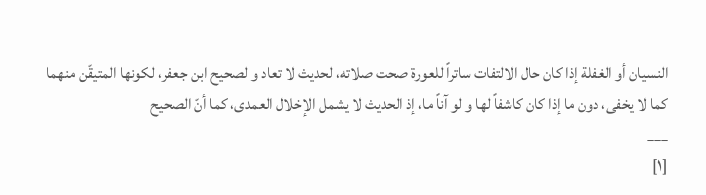النسیان أو الغفلة إذا کان حال الالتفات ساتراً للعورة صحت صلاته، لحدیث لا تعاد و لصحیح ابن جعفر، لکونها المتیقّن منهما کما لا یخفی، دون ما إذا کان کاشفاً لها و لو آناً ما، إذ الحدیث لا یشمل الإخلال العمدی، کما أنّ الصحیح
___
[١]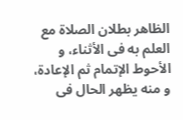الظاهر بطلان الصلاة مع العلم به فی الأثناء، و الأحوط الإتمام ثم الإعادة، و منه یظهر الحال فی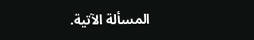المسألة الآتیة.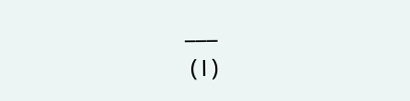___
(١)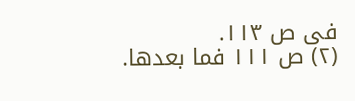فی ص ١١٣.
(٢) ص ١١١ فما بعدها.